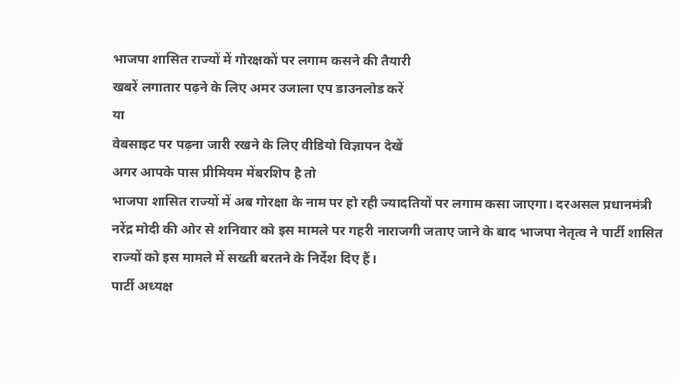भाजपा शासित राज्यों में गोरक्षकों पर लगाम कसने की तैयारी
खबरें लगातार पढ़ने के लिए अमर उजाला एप डाउनलोड करें
या
वेबसाइट पर पढ़ना जारी रखने के लिए वीडियो विज्ञापन देखें
अगर आपके पास प्रीमियम मेंबरशिप है तो
भाजपा शासित राज्यों में अब गोरक्षा के नाम पर हो रही ज्यादतियों पर लगाम कसा जाएगा। दरअसल प्रधानमंत्री नरेंद्र मोदी की ओर से शनिवार को इस मामले पर गहरी नाराजगी जताए जाने के बाद भाजपा नेतृत्व ने पार्टी शासित राज्यों को इस मामले में सख्ती बरतने के निर्देश दिए हैं।
पार्टी अध्यक्ष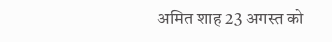अमित शाह 23 अगस्त को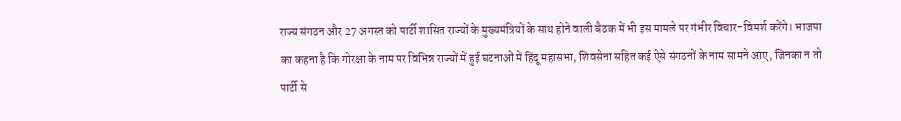राज्य संगठन और 27 अगस्त को पार्टी शासित राज्यों के मुख्यमंत्रियों के साथ होने वाली बैठक में भी इस मामले पर गंभीर विचार-विमर्श करेंगे। भाजपा का कहना है कि गोरक्षा के नाम पर विभिन्न राज्यों में हुई घटनाओं में हिंदू महासभा, शिवसेना सहित कई ऐसे संगठनों के नाम सामने आए, जिनका न तो पार्टी से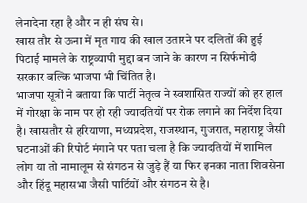लेनादेना रहा है और न ही संघ से।
खास तौर से ऊना में मृत गाय की खाल उतारने पर दलितों की हुई पिटाई मामले के राष्ट्रव्यापी मुद्दा बन जाने के कारण न सिर्फमोदी सरकार बल्कि भाजपा भी चिंतित है।
भाजपा सूत्रों ने बताया कि पार्टी नेतृत्व ने स्वशासित राज्यों को हर हाल में गोरक्षा के नाम पर हो रही ज्यादतियों पर रोक लगाने का निर्देश दिया है। खासतौर से हरियाणा, मध्यप्रदेश, राजस्थान, गुजरात, महाराष्ट्र जैसी घटनाओं की रिपोर्ट मंगाने पर पता चला है कि ज्यादतियों में शामिल लोग या तो नामालूम से संगठन से जुड़े हैं या फिर इनका नाता शिवसेना और हिंदू महासभा जैसी पार्टियों और संगठन से है।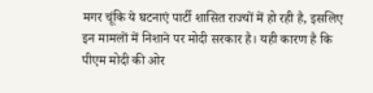मगर चूंकि ये घटनाएं पार्टी शासित राज्यों में हो रही है, इसलिए इन मामलों में निशाने पर मोदी सरकार है। यही कारण है कि पीएम मोदी की ओर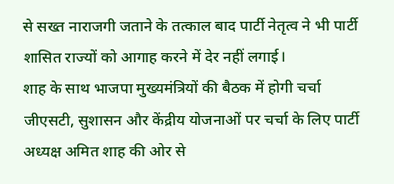से सख्त नाराजगी जताने के तत्काल बाद पार्टी नेतृत्व ने भी पार्टी शासित राज्यों को आगाह करने में देर नहीं लगाई।
शाह के साथ भाजपा मुख्यमंत्रियों की बैठक में होगी चर्चा
जीएसटी, सुशासन और केंद्रीय योजनाओं पर चर्चा के लिए पार्टी अध्यक्ष अमित शाह की ओर से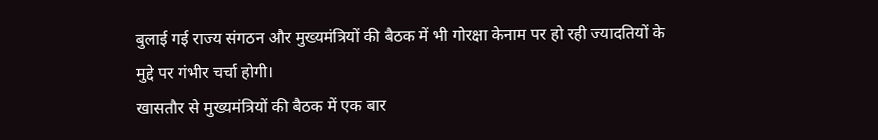बुलाई गई राज्य संगठन और मुख्यमंत्रियों की बैठक में भी गोरक्षा केनाम पर हो रही ज्यादतियों के मुद्दे पर गंभीर चर्चा होगी।
खासतौर से मुख्यमंत्रियों की बैठक में एक बार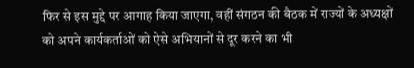फिर से इस मुद्दे पर आगाह किया जाएगा, वहीं संगठन की बैठक में राज्यों के अध्यक्षों को अपने कार्यकर्ताओं को ऐसे अभियानों से दूर करने का भी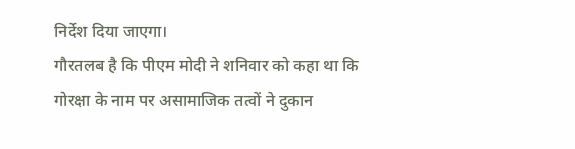निर्देश दिया जाएगा।
गौरतलब है कि पीएम मोदी ने शनिवार को कहा था कि गोरक्षा के नाम पर असामाजिक तत्वों ने दुकान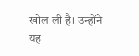खोल ली है। उन्होंने यह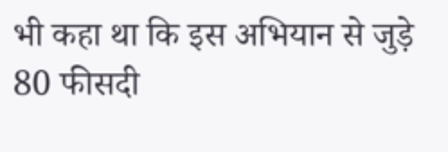भी कहा था कि इस अभियान से जुड़े 80 फीसदी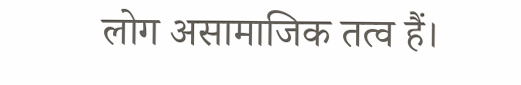लोग असामाजिक तत्व हैं।